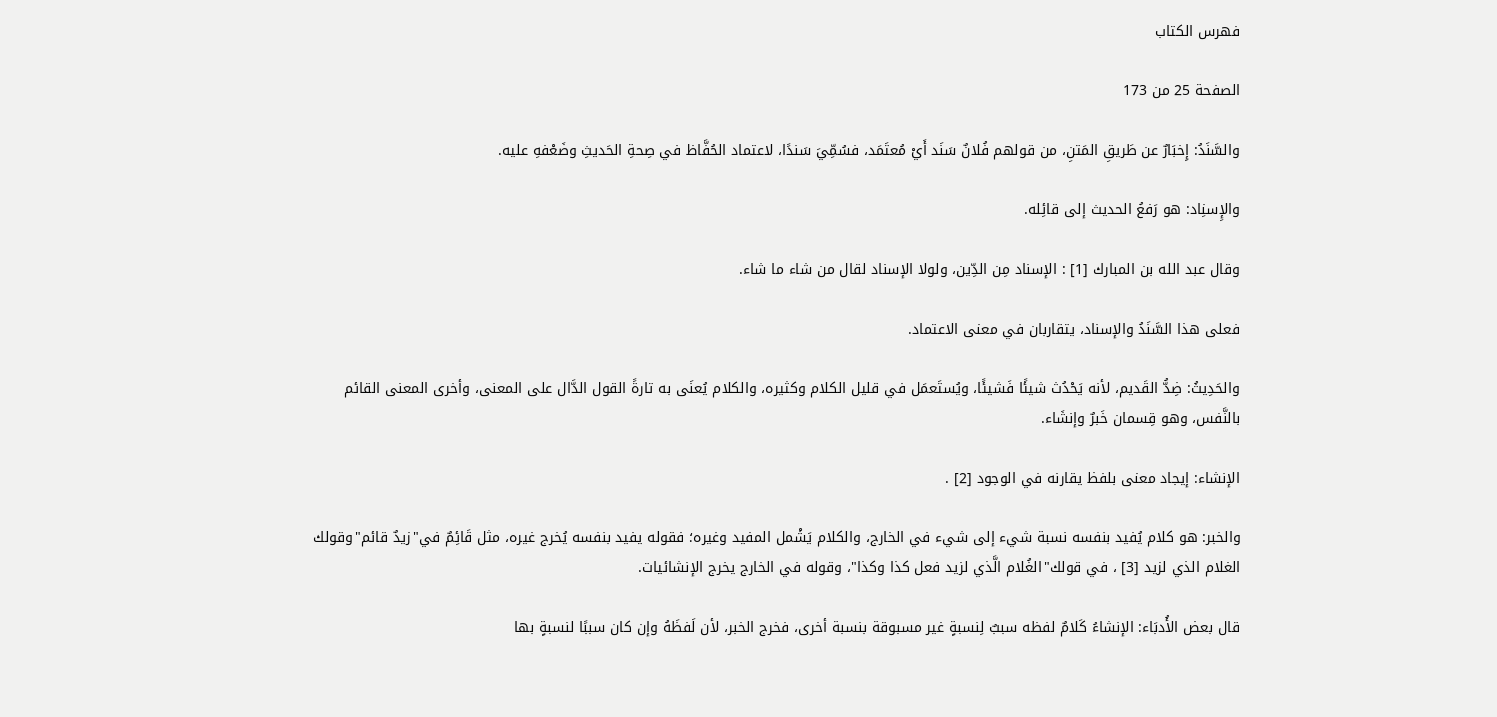فهرس الكتاب

الصفحة 25 من 173

والسَّنَدُ: إِخبَارٌ عن طَريقِ المَتنِ، من قولهم فُلانٌ سَنَد أَيْ مُعتَمَد، فسُمِّيَ سَندًا، لاعتماد الحُفَّاظ في صِحةِ الحَديثِ وضَعْفهِ عليه.

والإِسنِاد: هو رَفعُ الحديث إلى قائِله.

وقال عبد الله بن المبارك [1] : الإسناد مِن الدِّين، ولولا الإسناد لقال من شاء ما شاء.

فعلى هذا السَّنَدُ والإسناد، يتقاربان في معنى الاعتماد.

والحَدِيثُ: ضِدُّ القَديم، لأنه يَحْدُث شيئًا فَشيئًا، ويُستَعمَل في قليل الكلام وكثيره، والكلام يُعنَى به تارةً القول الدَّال على المعنى، وأخرى المعنى القائم بالنَّفس، وهو قِسمان خَبرٌ وإنشَاء.

الإنشاء: إيجاد معنى بلفظ يقارنه في الوجود [2] .

والخبر: هو كلام يُفيد بنفسه نسبة شيء إلى شيء في الخارج، والكلام يَشْمل المفيد وغيره؛ فقوله يفيد بنفسه يُخرج غيره، مثل قَائِمٌ في"زيدٌ قائم"وقولك الغلام الذي لزيد [3] ، في قولك"الغُلام الَّذي لزيد فعل كذا وكذا"، وقوله في الخارج يخرج الإنشائيات.

قال بعض الأُدبَاء: الإنشاءُ كَلامٌ لفظه سببٌ لِنسبةٍ غير مسبوقة بنسبة أخرى، فخرج الخبر، لأن لَفظَهُ وإن كان سببًا لنسبةٍ بها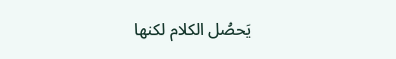يَحصُل الكلام لكنها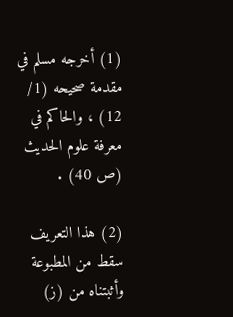(1) أخرجه مسلم في مقدمة صحيحه (1/ 12) ، والحاكم في معرفة علوم الحديث (ص 40) .

(2) هذا التعريف سقط من المطبوعة وأثبتناه من (ز)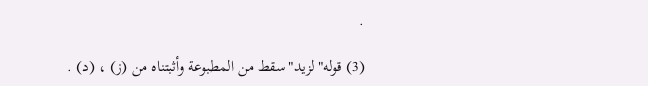.

(3) قوله"لزيد"سقط من المطبوعة وأثبتناه من (ز) ، (د) .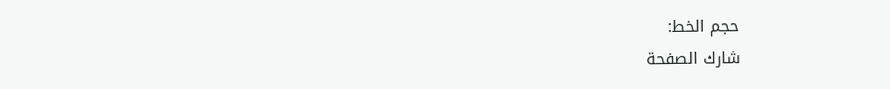حجم الخط:
شارك الصفحة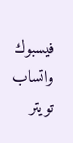فيسبوك واتساب تويتر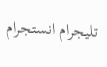تليجرام انستجرام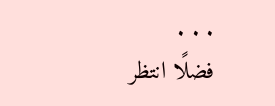. . .
فضلًا انتظر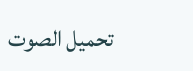تحميل الصوت